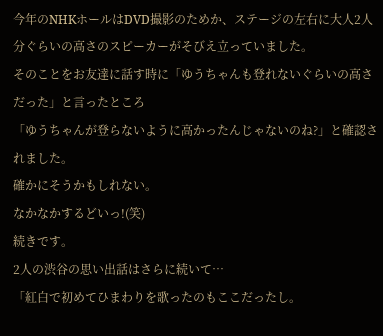今年のNHKホールはDVD撮影のためか、ステージの左右に大人2人分ぐらいの高さのスピーカーがそびえ立っていました。
そのことをお友達に話す時に「ゆうちゃんも登れないぐらいの高さだった」と言ったところ
「ゆうちゃんが登らないように高かったんじゃないのね?」と確認されました。
確かにそうかもしれない。
なかなかするどいっ!(笑)
続きです。
2人の渋谷の思い出話はさらに続いて…
「紅白で初めてひまわりを歌ったのもここだったし。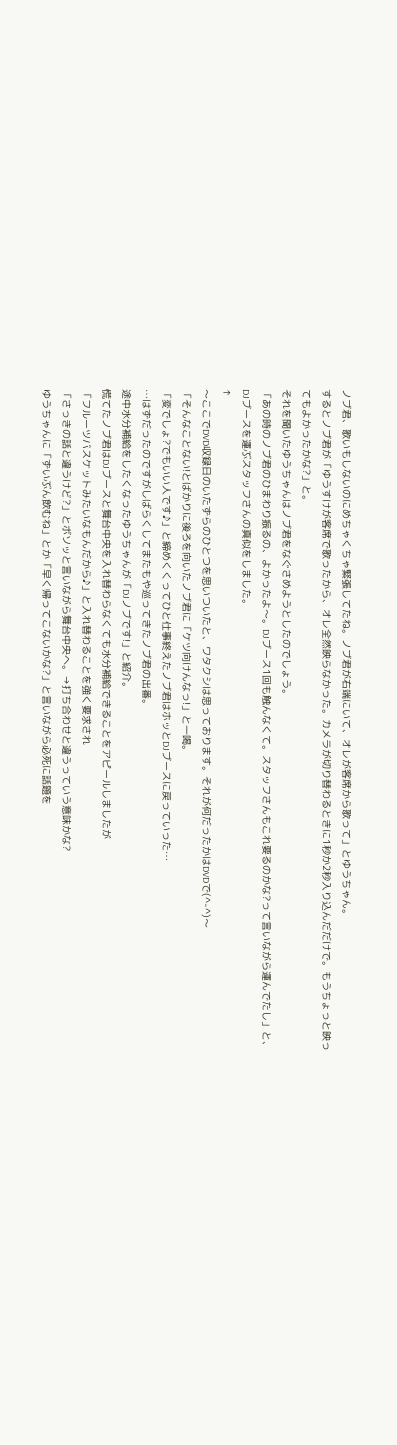ノブ君、歌いもしないのにめちゃくちゃ緊張してたね。ノブ君が右端にいて、オレが客席から歌って」とゆうちゃん。
するとノブ君が「ゆうすけが客席で歌ったから、オレ全然映らなかった。カメラが切り替わるときに1秒か2秒入り込んだだけで。もうちょっと映ってもよかったかな?」と。
それを聞いたゆうちゃんはノブ君をなぐさめようとしたのでしょう。
「あの時のノブ君のひまわり振るの、よかったよ〜。DJブース1回も触んなくて。スタッフさんもこれ要るのかな?って言いながら運んでたし」と、DJブースを運ぶスタッフさんの真似をしました。
↑
〜ここでDVD収録日のいたずらのひとつを思いついたと、ワタクシは思っております。それが何だったかはDVDで(^-^)〜
「そんなことない!とばかりに後ろを向いたノブ君に「ケツ向けんなっ!」と一喝。
「変でしょ?でもいい人です♪」と締めくくってひと仕事終えたノブ君はホッとDJブースに戻っていった…
…はずだったのですがしばらくしてまたもや巡ってきたノブ君の出番。
途中水分補給をしたくなったゆうちゃんが「DJノブです!」と紹介。
慌てたノブ君はDJブースと舞台中央を入れ替わらなくても水分補給できることをアピールしましたが
「フルーツバスケットみたいなもんだから♪」と入れ替わることを強く要求され
「さっきの話と違うけど?」とボソッと言いながら舞台中央へ。→打ち合わせと違うっていう意味かな?
ゆうちゃんに「ずいぶん飲むね」とか「早く帰ってこないかな?」と言いながら必死に話題を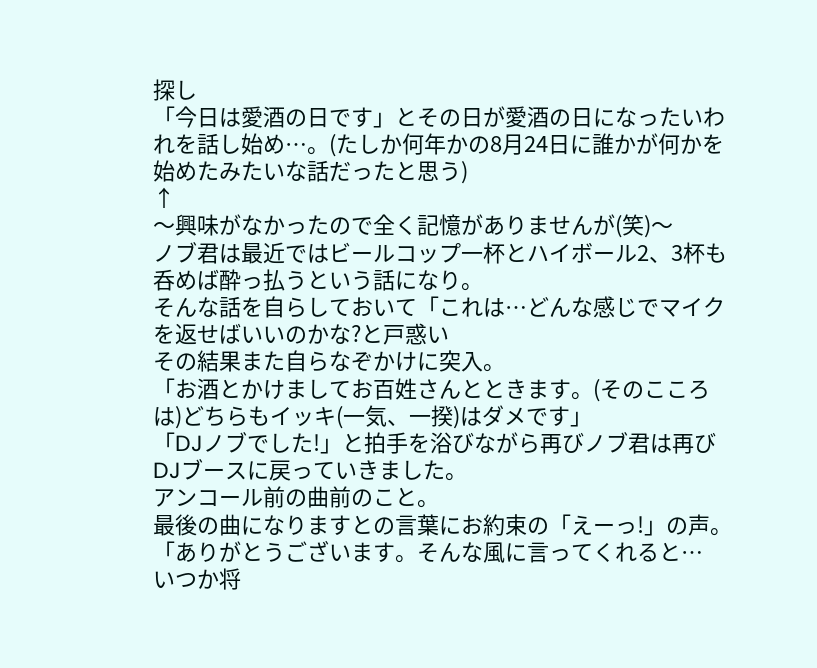探し
「今日は愛酒の日です」とその日が愛酒の日になったいわれを話し始め…。(たしか何年かの8月24日に誰かが何かを始めたみたいな話だったと思う)
↑
〜興味がなかったので全く記憶がありませんが(笑)〜
ノブ君は最近ではビールコップ一杯とハイボール2、3杯も呑めば酔っ払うという話になり。
そんな話を自らしておいて「これは…どんな感じでマイクを返せばいいのかな?と戸惑い
その結果また自らなぞかけに突入。
「お酒とかけましてお百姓さんとときます。(そのこころは)どちらもイッキ(一気、一揆)はダメです」
「DJノブでした!」と拍手を浴びながら再びノブ君は再びDJブースに戻っていきました。
アンコール前の曲前のこと。
最後の曲になりますとの言葉にお約束の「えーっ!」の声。
「ありがとうございます。そんな風に言ってくれると…
いつか将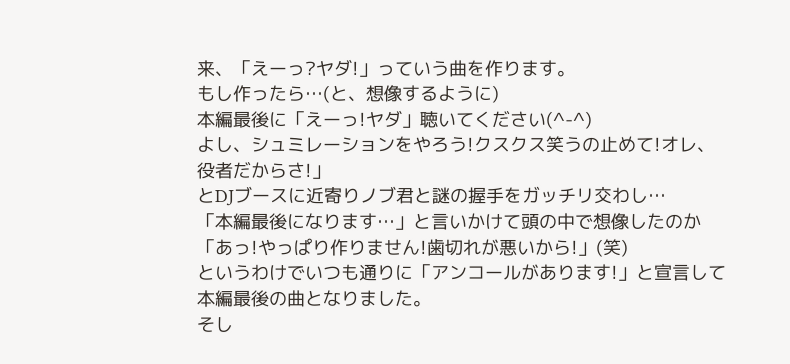来、「えーっ?ヤダ!」っていう曲を作ります。
もし作ったら…(と、想像するように)
本編最後に「えーっ!ヤダ」聴いてください(^-^)
よし、シュミレーションをやろう!クスクス笑うの止めて!オレ、役者だからさ!」
とDJブースに近寄りノブ君と謎の握手をガッチリ交わし…
「本編最後になります…」と言いかけて頭の中で想像したのか「あっ!やっぱり作りません!歯切れが悪いから!」(笑)
というわけでいつも通りに「アンコールがあります!」と宣言して本編最後の曲となりました。
そし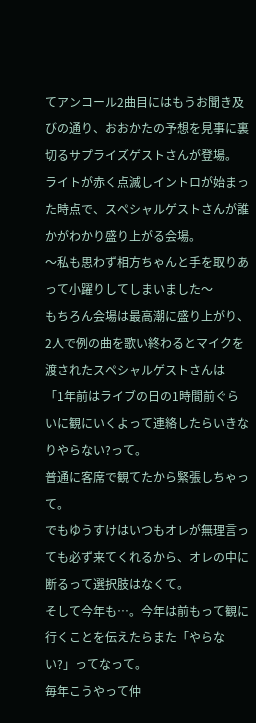てアンコール2曲目にはもうお聞き及びの通り、おおかたの予想を見事に裏切るサプライズゲストさんが登場。
ライトが赤く点滅しイントロが始まった時点で、スペシャルゲストさんが誰かがわかり盛り上がる会場。
〜私も思わず相方ちゃんと手を取りあって小躍りしてしまいました〜
もちろん会場は最高潮に盛り上がり、2人で例の曲を歌い終わるとマイクを渡されたスペシャルゲストさんは
「1年前はライブの日の1時間前ぐらいに観にいくよって連絡したらいきなりやらない?って。
普通に客席で観てたから緊張しちゃって。
でもゆうすけはいつもオレが無理言っても必ず来てくれるから、オレの中に断るって選択肢はなくて。
そして今年も…。今年は前もって観に行くことを伝えたらまた「やらない?」ってなって。
毎年こうやって仲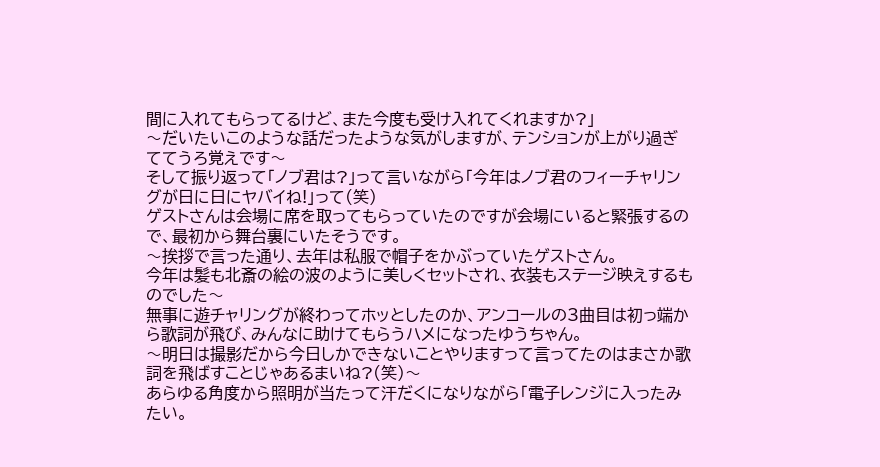間に入れてもらってるけど、また今度も受け入れてくれますか?」
〜だいたいこのような話だったような気がしますが、テンションが上がり過ぎててうろ覚えです〜
そして振り返って「ノブ君は?」って言いながら「今年はノブ君のフィーチャリングが日に日にヤバイね!」って(笑)
ゲストさんは会場に席を取ってもらっていたのですが会場にいると緊張するので、最初から舞台裏にいたそうです。
〜挨拶で言った通り、去年は私服で帽子をかぶっていたゲストさん。
今年は髪も北斎の絵の波のように美しくセットされ、衣装もステージ映えするものでした〜
無事に遊チャリングが終わってホッとしたのか、アンコールの3曲目は初っ端から歌詞が飛び、みんなに助けてもらうハメになったゆうちゃん。
〜明日は撮影だから今日しかできないことやりますって言ってたのはまさか歌詞を飛ばすことじゃあるまいね?(笑)〜
あらゆる角度から照明が当たって汗だくになりながら「電子レンジに入ったみたい。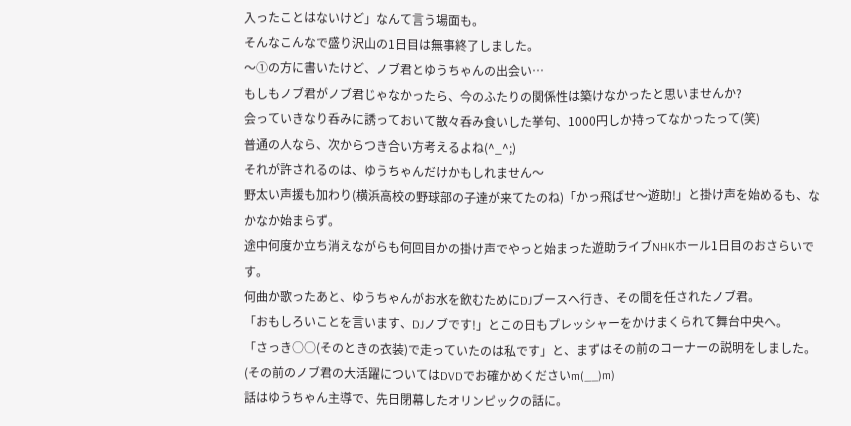入ったことはないけど」なんて言う場面も。
そんなこんなで盛り沢山の1日目は無事終了しました。
〜①の方に書いたけど、ノブ君とゆうちゃんの出会い…
もしもノブ君がノブ君じゃなかったら、今のふたりの関係性は築けなかったと思いませんか?
会っていきなり呑みに誘っておいて散々呑み食いした挙句、1000円しか持ってなかったって(笑)
普通の人なら、次からつき合い方考えるよね(^_^;)
それが許されるのは、ゆうちゃんだけかもしれません〜
野太い声援も加わり(横浜高校の野球部の子達が来てたのね)「かっ飛ばせ〜遊助!」と掛け声を始めるも、なかなか始まらず。
途中何度か立ち消えながらも何回目かの掛け声でやっと始まった遊助ライブNHKホール1日目のおさらいです。
何曲か歌ったあと、ゆうちゃんがお水を飲むためにDJブースへ行き、その間を任されたノブ君。
「おもしろいことを言います、DJノブです!」とこの日もプレッシャーをかけまくられて舞台中央へ。
「さっき○○(そのときの衣装)で走っていたのは私です」と、まずはその前のコーナーの説明をしました。
(その前のノブ君の大活躍についてはDVDでお確かめくださいm(__)m)
話はゆうちゃん主導で、先日閉幕したオリンピックの話に。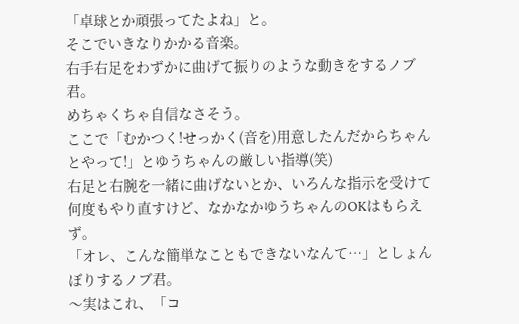「卓球とか頑張ってたよね」と。
そこでいきなりかかる音楽。
右手右足をわずかに曲げて振りのような動きをするノブ君。
めちゃくちゃ自信なさそう。
ここで「むかつく!せっかく(音を)用意したんだからちゃんとやって!」とゆうちゃんの厳しい指導(笑)
右足と右腕を一緒に曲げないとか、いろんな指示を受けて何度もやり直すけど、なかなかゆうちゃんのOKはもらえず。
「オレ、こんな簡単なこともできないなんて…」としょんぼりするノブ君。
〜実はこれ、「コ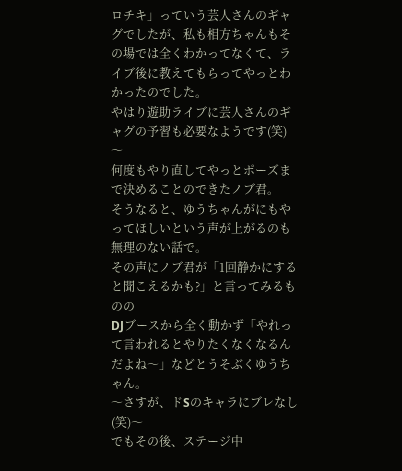ロチキ」っていう芸人さんのギャグでしたが、私も相方ちゃんもその場では全くわかってなくて、ライブ後に教えてもらってやっとわかったのでした。
やはり遊助ライブに芸人さんのギャグの予習も必要なようです(笑)〜
何度もやり直してやっとポーズまで決めることのできたノブ君。
そうなると、ゆうちゃんがにもやってほしいという声が上がるのも無理のない話で。
その声にノブ君が「1回静かにすると聞こえるかも?」と言ってみるものの
DJブースから全く動かず「やれって言われるとやりたくなくなるんだよね〜」などとうそぶくゆうちゃん。
〜さすが、ドSのキャラにブレなし(笑)〜
でもその後、ステージ中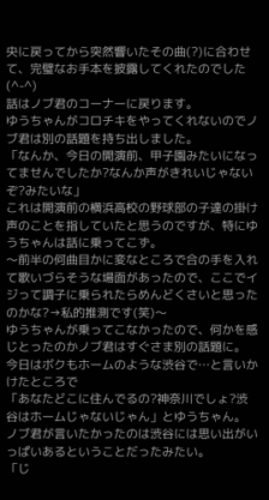央に戻ってから突然響いたその曲(?)に合わせて、完璧なお手本を披露してくれたのでした(^-^)
話はノブ君のコーナーに戻ります。
ゆうちゃんがコロチキをやってくれないのでノブ君は別の話題を持ち出しました。
「なんか、今日の開演前、甲子園みたいになってませんでしたか?なんか声がきれいじゃないぞ?みたいな」
これは開演前の横浜高校の野球部の子達の掛け声のことを指していたと思うのですが、特にゆうちゃんは話に乗ってこず。
〜前半の何曲目かに変なところで合の手を入れて歌いづらそうな場面があったので、ここでイジって調子に乗られたらめんどくさいと思ったのかな?→私的推測です(笑)〜
ゆうちゃんが乗ってこなかったので、何かを感じとったのかノブ君はすぐさま別の話題に。
今日はボクもホームのような渋谷で…と言いかけたところで
「あなたどこに住んでるの?神奈川でしょ?渋谷はホームじゃないじゃん」とゆうちゃん。
ノブ君が言いたかったのは渋谷には思い出がいっぱいあるということだったみたい。
「じ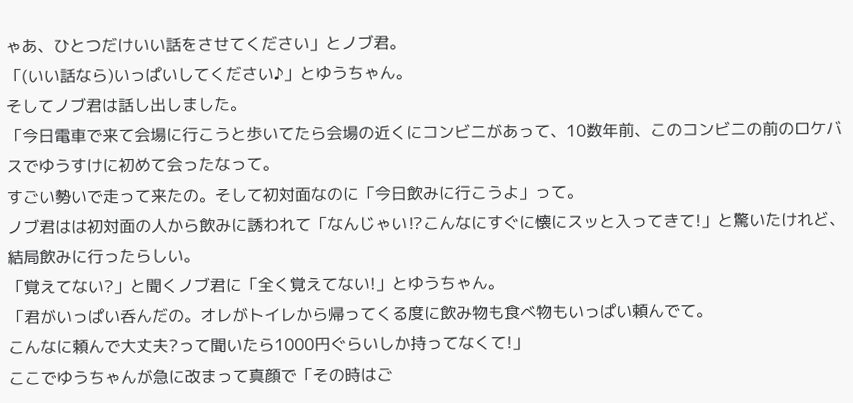ゃあ、ひとつだけいい話をさせてください」とノブ君。
「(いい話なら)いっぱいしてください♪」とゆうちゃん。
そしてノブ君は話し出しました。
「今日電車で来て会場に行こうと歩いてたら会場の近くにコンビニがあって、10数年前、このコンビニの前のロケバスでゆうすけに初めて会ったなって。
すごい勢いで走って来たの。そして初対面なのに「今日飲みに行こうよ」って。
ノブ君はは初対面の人から飲みに誘われて「なんじゃい⁉こんなにすぐに懐にスッと入ってきて!」と驚いたけれど、結局飲みに行ったらしい。
「覚えてない?」と聞くノブ君に「全く覚えてない!」とゆうちゃん。
「君がいっぱい呑んだの。オレがトイレから帰ってくる度に飲み物も食べ物もいっぱい頼んでて。
こんなに頼んで大丈夫?って聞いたら1000円ぐらいしか持ってなくて!」
ここでゆうちゃんが急に改まって真顔で「その時はご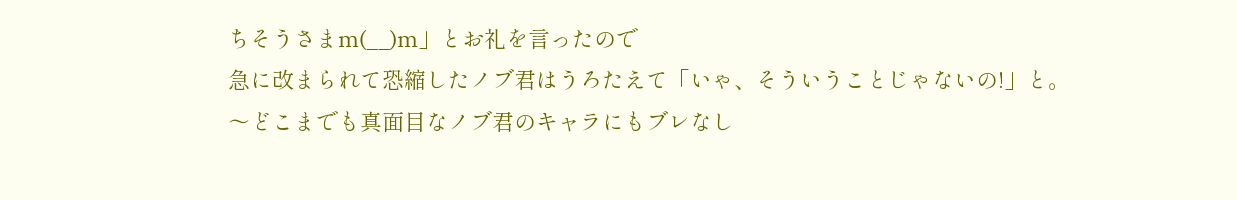ちそうさまm(__)m」とお礼を言ったので
急に改まられて恐縮したノブ君はうろたえて「いゃ、そういうことじゃないの!」と。
〜どこまでも真面目なノブ君のキャラにもブレなし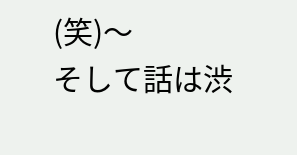(笑)〜
そして話は渋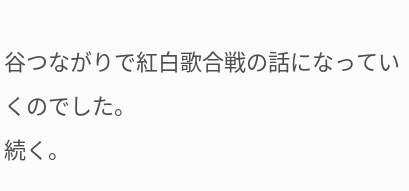谷つながりで紅白歌合戦の話になっていくのでした。
続く。